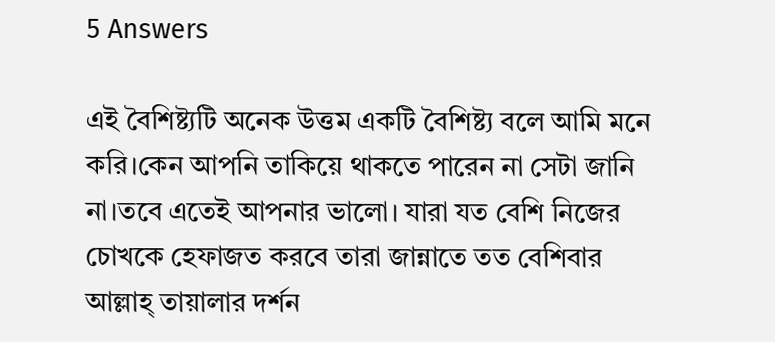5 Answers

এই বৈশিষ্ট্যটি অনেক উত্তম একটি বৈশিষ্ট্য বলে আমি মনে করি।কেন আপনি তাকিয়ে থাকতে পারেন না সেটা জানি না।তবে এতেই আপনার ভালো। যারা যত বেশি নিজের চোখকে হেফাজত করবে তারা জান্নাতে তত বেশিবার আল্লাহ্ তায়ালার দর্শন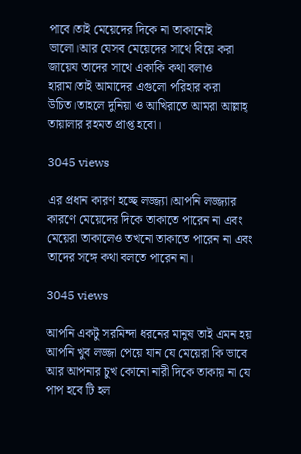পাবে।তাই মেয়েদের দিকে না তাকানোই ভালো।আর যেসব মেয়েদের সাথে বিয়ে করা জায়েয তাদের সাথে একাকি কথা বলাও হারাম।তাই আমাদের এগুলো পরিহার করা উচিত।তাহলে দুনিয়া ও আখিরাতে আমরা আল্লাহ্ তায়ালার রহমত প্রাপ্ত হবো।

3045 views

এর প্রধান কারণ হচ্ছে লজ্জ্যা।আপনি লজ্জ্যার কারণে মেয়েদের দিকে তাকাতে পারেন না এবং মেয়েরা তাকালেও তখনো তাকাতে পারেন না এবং তাদের সঙ্গে কথা বলতে পারেন না।

3045 views

আপনি একটু সরমিন্দা ধরনের মানুষ তাই এমন হয় আপনি খুব লজ্জা পেয়ে যান যে মেয়েরা কি ভাবে আর আপনার চুখ কোনো নারী দিকে তাকায় না যে পাপ হবে টি হল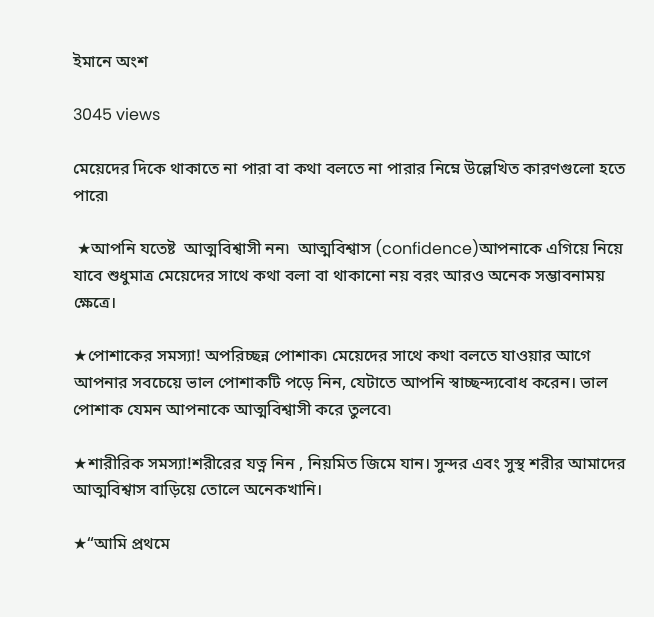ইমানে অংশ

3045 views

মেয়েদের দিকে থাকাতে না পারা বা কথা বলতে না পারার নিম্নে উল্লেখিত কারণগুলো হতে পারে৷

 ★আপনি যতেষ্ট  আত্মবিশ্বাসী নন৷  আত্মবিশ্বাস (confidence)আপনাকে এগিয়ে নিয়ে যাবে শুধুমাত্র মেয়েদের সাথে কথা বলা বা থাকানো নয় বরং আরও অনেক সম্ভাবনাময় ক্ষেত্রে।

★পোশাকের সমস্যা! অপরিচ্ছন্ন পোশাক৷ মেয়েদের সাথে কথা বলতে যাওয়ার আগে আপনার সবচেয়ে ভাল পোশাকটি পড়ে নিন, যেটাতে আপনি স্বাচ্ছন্দ্যবোধ করেন। ভাল পোশাক যেমন আপনাকে আত্মবিশ্বাসী করে তুলবে৷

★শারীরিক সমস্যা!শরীরের যত্ন নিন , নিয়মিত জিমে যান। সুন্দর এবং সুস্থ শরীর আমাদের আত্মবিশ্বাস বাড়িয়ে তোলে অনেকখানি।

★“আমি প্রথমে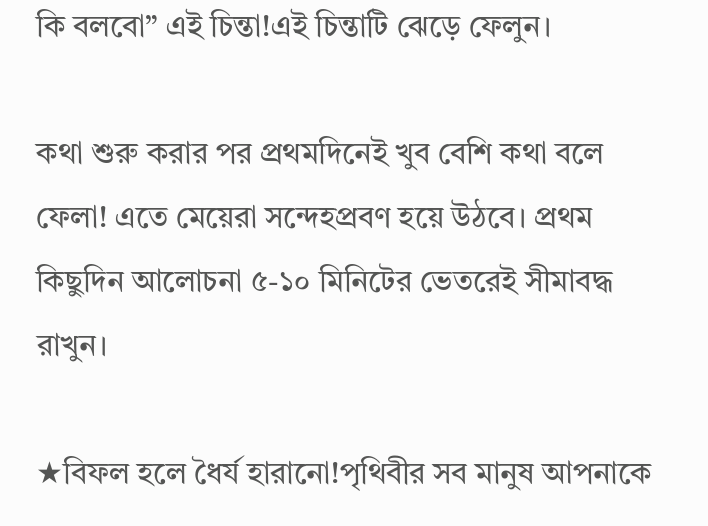কি বলবো” এই চিন্তা!এই চিন্তাটি ঝেড়ে ফেলুন।

কথা শুরু করার পর প্রথমদিনেই খুব বেশি কথা বলে ফেলা! এতে মেয়েরা সন্দেহপ্রবণ হয়ে উঠবে। প্রথম কিছুদিন আলোচনা ৫-১০ মিনিটের ভেতরেই সীমাবদ্ধ রাখুন।

★বিফল হলে ধৈর্য হারানো!পৃথিবীর সব মানুষ আপনাকে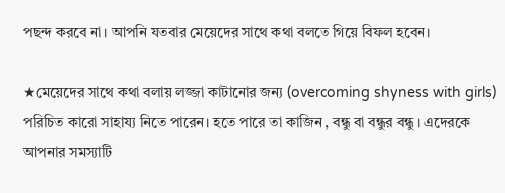পছন্দ করবে না। আপনি যতবার মেয়েদের সাথে কথা বলতে গিয়ে বিফল হবেন।

★মেয়েদের সাথে কথা বলায় লজ্জা কাটানোর জন্য (overcoming shyness with girls) পরিচিত কারো সাহায্য নিতে পারেন। হতে পারে তা কাজিন , বন্ধু বা বন্ধুর বন্ধু । এদেরকে আপনার সমস্যাটি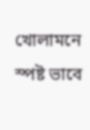খোলামনে স্পষ্ট ভাবে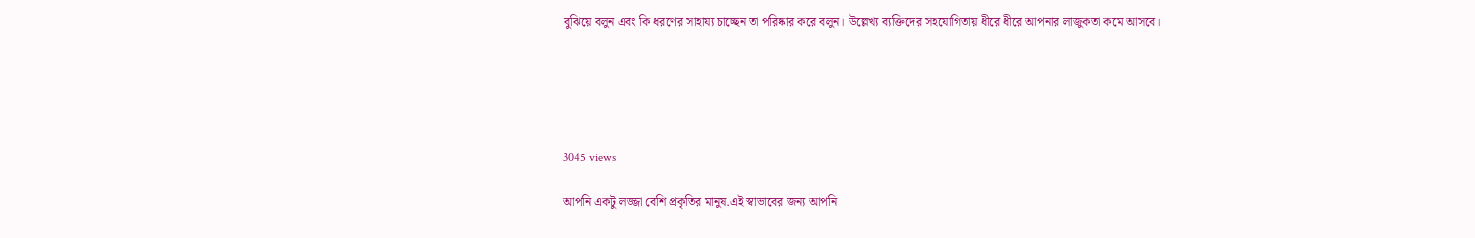বুঝিয়ে বলুন এবং কি ধরণের সাহায্য চাচ্ছেন তা পরিষ্কার করে বলুন। উল্লেখ্য ব্যক্তিদের সহযোগিতায় ধীরে ধীরে আপনার লাজুকতা কমে আসবে।





3045 views

আপনি একটু লজ্জা বেশি প্রকৃতির মানুষ.এই স্বাভাবের জন্য আপনি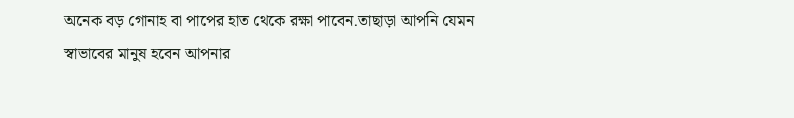অনেক বড় গোনাহ বা পাপের হাত থেকে রক্ষা পাবেন.তাছাড়া আপনি যেমন স্বাভাবের মানুষ হবেন আপনার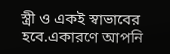স্ত্রী ও একই স্বাভাবের হবে.একারণে আপনি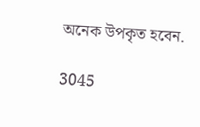অনেক উপকৃত হবেন.

3045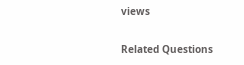views

Related Questions